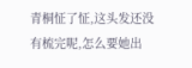青桐怔了怔,这头发还没有梳完呢,怎么要她出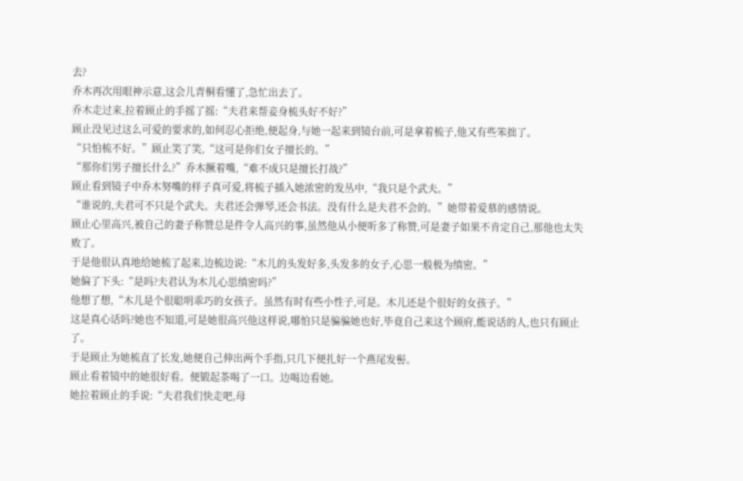去?
乔木再次用眼神示意,这会儿青桐看懂了,急忙出去了。
乔木走过来,拉着顾止的手摇了摇:“夫君来帮妾身梳头好不好?”
顾止没见过这么可爱的要求的,如何忍心拒绝,便起身,与她一起来到镜台前,可是拿着梳子,他又有些笨拙了。
“只怕梳不好。”顾止笑了笑,“这可是你们女子擅长的。”
“那你们男子擅长什么?”乔木撅着嘴,“难不成只是擅长打战?”
顾止看到镜子中乔木努嘴的样子真可爱,将梳子插入她浓密的发丛中,“我只是个武夫。”
“谁说的,夫君可不只是个武夫。夫君还会弹琴,还会书法。没有什么是夫君不会的。”她带着爱慕的感情说。
顾止心里高兴,被自己的妻子称赞总是件令人高兴的事,虽然他从小便听多了称赞,可是妻子如果不肯定自己,那他也太失败了。
于是他很认真地给她梳了起来,边梳边说:“木儿的头发好多,头发多的女子,心思一般极为缜密。”
她偏了下头:“是吗?夫君认为木儿心思缜密吗?”
他想了想,“木儿是个很聪明乖巧的女孩子。虽然有时有些小性子,可是。木儿还是个很好的女孩子。”
这是真心话吗?她也不知道,可是她很高兴他这样说,哪怕只是骗骗她也好,毕竟自己来这个顾府,能说话的人,也只有顾止了。
于是顾止为她梳直了长发,她便自己伸出两个手指,只几下便扎好一个燕尾发髻。
顾止看着镜中的她很好看。便锻起茶喝了一口。边喝边看她。
她拉着顾止的手说:“夫君我们快走吧,母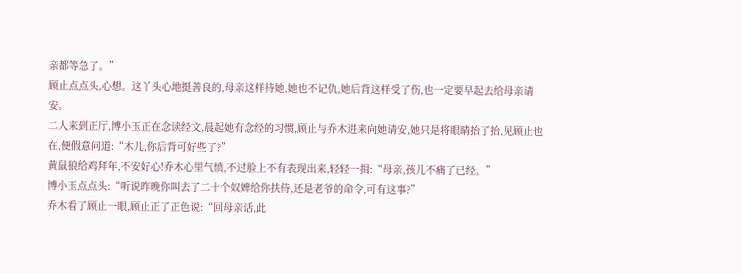亲都等急了。”
顾止点点头,心想。这丫头心地挺善良的,母亲这样待她,她也不记仇,她后背这样受了伤,也一定要早起去给母亲请安。
二人来到正厅,博小玉正在念读经文,晨起她有念经的习惯,顾止与乔木进来向她请安,她只是将眼睛抬了抬,见顾止也在,便假意问道:“木儿,你后背可好些了?”
黄鼠狼给鸡拜年,不安好心!乔木心里气愤,不过脸上不有表现出来,轻轻一揖:“母亲,孩儿不痛了已经。”
博小玉点点头:“听说昨晚你叫去了二十个奴婢给你扶侍,还是老爷的命令,可有这事?”
乔木看了顾止一眼,顾止正了正色说:“回母亲话,此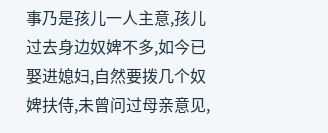事乃是孩儿一人主意,孩儿过去身边奴婢不多,如今已娶进媳妇,自然要拨几个奴婢扶侍,未曾问过母亲意见,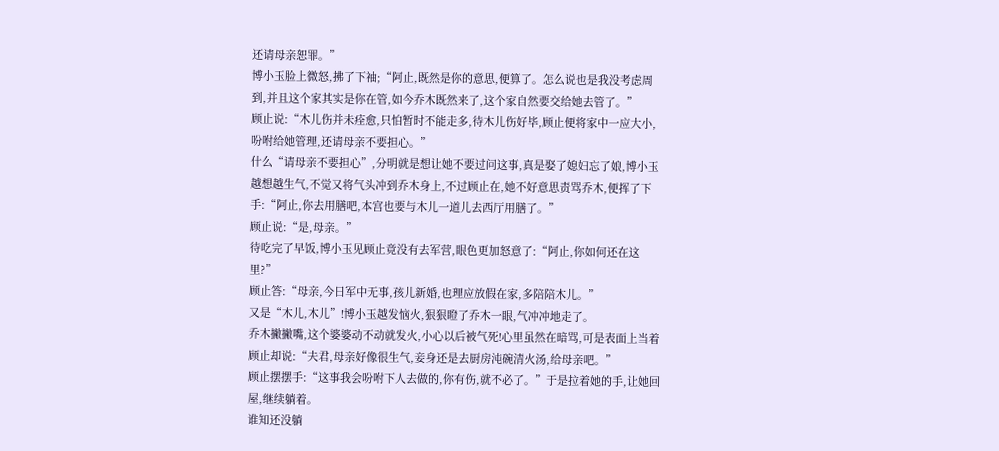还请母亲恕罪。”
博小玉脸上微怒,拂了下袖;“阿止,既然是你的意思,便算了。怎么说也是我没考虑周到,并且这个家其实是你在管,如今乔木既然来了,这个家自然要交给她去管了。”
顾止说:“木儿伤并未痊愈,只怕暂时不能走多,待木儿伤好毕,顾止便将家中一应大小,吩咐给她管理,还请母亲不要担心。”
什么“请母亲不要担心”,分明就是想让她不要过问这事,真是娶了媳妇忘了娘,博小玉越想越生气,不觉又将气头冲到乔木身上,不过顾止在,她不好意思责骂乔木,便挥了下手:“阿止,你去用膳吧,本宫也要与木儿一道儿去西厅用膳了。”
顾止说:“是,母亲。”
待吃完了早饭,博小玉见顾止竟没有去军营,眼色更加怒意了:“阿止,你如何还在这里?”
顾止答:“母亲,今日军中无事,孩儿新婚,也理应放假在家,多陪陪木儿。”
又是“木儿,木儿”!博小玉越发恼火,狠狠瞪了乔木一眼,气冲冲地走了。
乔木撇撇嘴,这个婆婆动不动就发火,小心以后被气死!心里虽然在暗骂,可是表面上当着顾止却说:“夫君,母亲好像很生气,妾身还是去厨房沌碗清火汤,给母亲吧。”
顾止摆摆手:“这事我会吩咐下人去做的,你有伤,就不必了。”于是拉着她的手,让她回屋,继续躺着。
谁知还没躺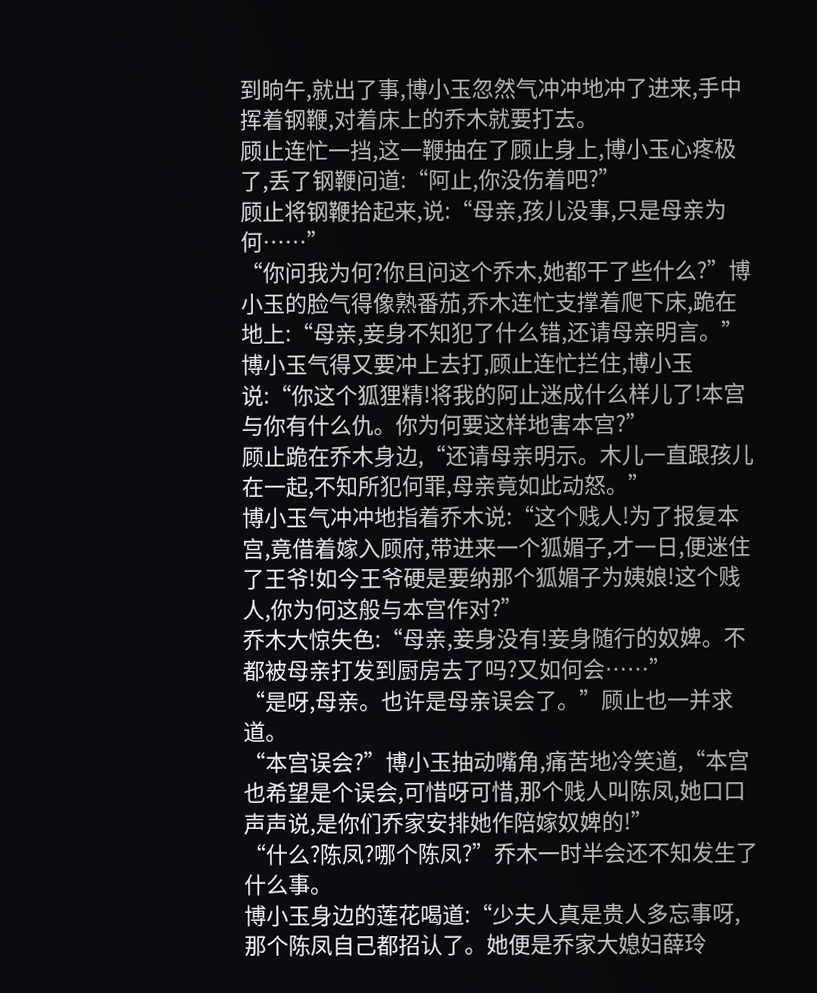到晌午,就出了事,博小玉忽然气冲冲地冲了进来,手中挥着钢鞭,对着床上的乔木就要打去。
顾止连忙一挡,这一鞭抽在了顾止身上,博小玉心疼极了,丢了钢鞭问道:“阿止,你没伤着吧?”
顾止将钢鞭拾起来,说:“母亲,孩儿没事,只是母亲为何……”
“你问我为何?你且问这个乔木,她都干了些什么?”博小玉的脸气得像熟番茄,乔木连忙支撑着爬下床,跪在地上:“母亲,妾身不知犯了什么错,还请母亲明言。”
博小玉气得又要冲上去打,顾止连忙拦住,博小玉说:“你这个狐狸精!将我的阿止迷成什么样儿了!本宫与你有什么仇。你为何要这样地害本宫?”
顾止跪在乔木身边,“还请母亲明示。木儿一直跟孩儿在一起,不知所犯何罪,母亲竟如此动怒。”
博小玉气冲冲地指着乔木说:“这个贱人!为了报复本宫,竟借着嫁入顾府,带进来一个狐媚子,才一日,便迷住了王爷!如今王爷硬是要纳那个狐媚子为姨娘!这个贱人,你为何这般与本宫作对?”
乔木大惊失色:“母亲,妾身没有!妾身随行的奴婢。不都被母亲打发到厨房去了吗?又如何会……”
“是呀,母亲。也许是母亲误会了。”顾止也一并求道。
“本宫误会?”博小玉抽动嘴角,痛苦地冷笑道,“本宫也希望是个误会,可惜呀可惜,那个贱人叫陈凤,她口口声声说,是你们乔家安排她作陪嫁奴婢的!”
“什么?陈凤?哪个陈凤?”乔木一时半会还不知发生了什么事。
博小玉身边的莲花喝道:“少夫人真是贵人多忘事呀,那个陈凤自己都招认了。她便是乔家大媳妇薛玲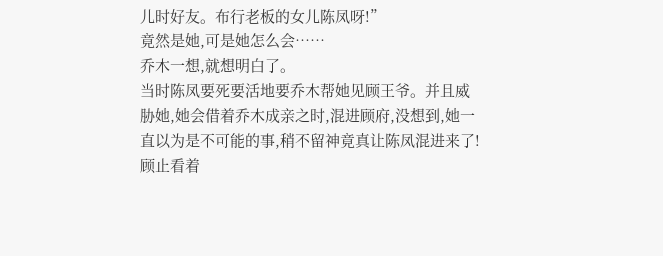儿时好友。布行老板的女儿陈凤呀!”
竟然是她,可是她怎么会……
乔木一想,就想明白了。
当时陈凤要死要活地要乔木帮她见顾王爷。并且威胁她,她会借着乔木成亲之时,混进顾府,没想到,她一直以为是不可能的事,稍不留神竟真让陈凤混进来了!
顾止看着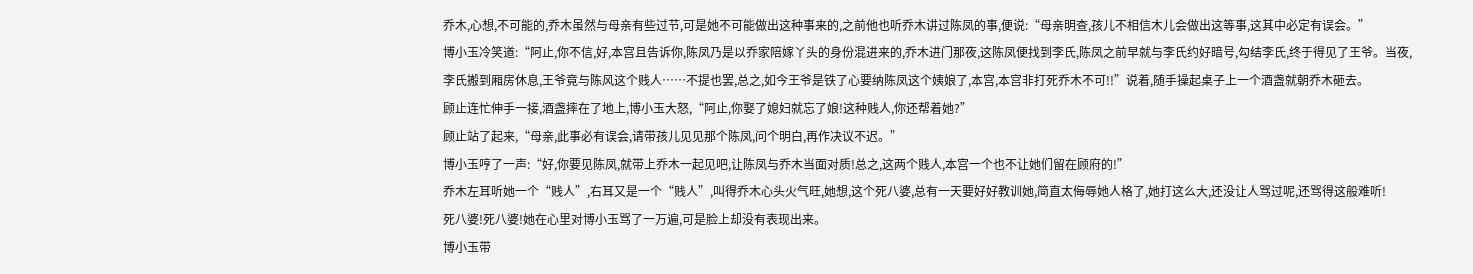乔木,心想,不可能的,乔木虽然与母亲有些过节,可是她不可能做出这种事来的,之前他也听乔木讲过陈凤的事,便说:“母亲明查,孩儿不相信木儿会做出这等事,这其中必定有误会。”
博小玉冷笑道:“阿止,你不信,好,本宫且告诉你,陈凤乃是以乔家陪嫁丫头的身份混进来的,乔木进门那夜,这陈凤便找到李氏,陈凤之前早就与李氏约好暗号,勾结李氏,终于得见了王爷。当夜,李氏搬到厢房休息,王爷竟与陈风这个贱人……不提也罢,总之,如今王爷是铁了心要纳陈凤这个姨娘了,本宫,本宫非打死乔木不可!!”说着,随手操起桌子上一个酒盏就朝乔木砸去。
顾止连忙伸手一接,酒盏摔在了地上,博小玉大怒,“阿止,你娶了媳妇就忘了娘!这种贱人,你还帮着她?”
顾止站了起来,“母亲,此事必有误会,请带孩儿见见那个陈凤,问个明白,再作决议不迟。”
博小玉哼了一声:“好,你要见陈凤,就带上乔木一起见吧,让陈凤与乔木当面对质!总之,这两个贱人,本宫一个也不让她们留在顾府的!”
乔木左耳听她一个“贱人”,右耳又是一个“贱人”,叫得乔木心头火气旺,她想,这个死八婆,总有一天要好好教训她,简直太侮辱她人格了,她打这么大,还没让人骂过呢,还骂得这般难听!
死八婆!死八婆!她在心里对博小玉骂了一万遍,可是脸上却没有表现出来。
博小玉带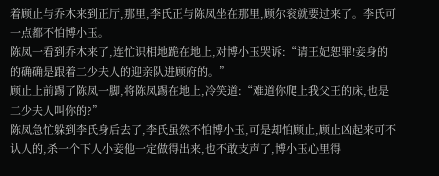着顾止与乔木来到正厅,那里,李氏正与陈凤坐在那里,顾尔衮就要过来了。李氏可一点都不怕博小玉。
陈凤一看到乔木来了,连忙识相地跪在地上,对博小玉哭诉:“请王妃恕罪!妾身的的确确是跟着二少夫人的迎亲队进顾府的。”
顾止上前踢了陈凤一脚,将陈凤踢在地上,冷笑道:“难道你爬上我父王的床,也是二少夫人叫你的?”
陈凤急忙躲到李氏身后去了,李氏虽然不怕博小玉,可是却怕顾止,顾止凶起来可不认人的,杀一个下人小妾他一定做得出来,也不敢支声了,博小玉心里得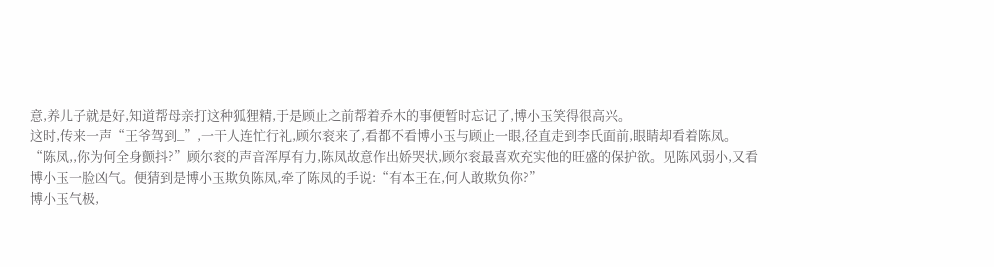意,养儿子就是好,知道帮母亲打这种狐狸精,于是顾止之前帮着乔木的事便暂时忘记了,博小玉笑得很高兴。
这时,传来一声“王爷驾到_”,一干人连忙行礼,顾尔衮来了,看都不看博小玉与顾止一眼,径直走到李氏面前,眼睛却看着陈凤。
“陈凤,,你为何全身颤抖?”顾尔衮的声音浑厚有力,陈凤故意作出娇哭状,顾尔衮最喜欢充实他的旺盛的保护欲。见陈风弱小,又看博小玉一脸凶气。便猜到是博小玉欺负陈凤,牵了陈凤的手说:“有本王在,何人敢欺负你?”
博小玉气极,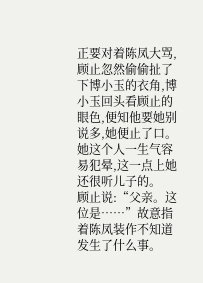正要对着陈凤大骂,顾止忽然偷偷扯了下博小玉的衣角,博小玉回头看顾止的眼色,便知他要她别说多,她便止了口。
她这个人一生气容易犯晕,这一点上她还很听儿子的。
顾止说:“父亲。这位是……”故意指着陈凤装作不知道发生了什么事。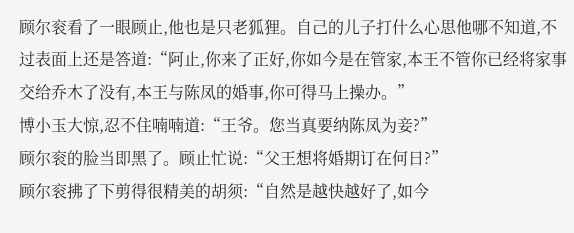顾尔衮看了一眼顾止,他也是只老狐狸。自己的儿子打什么心思他哪不知道,不过表面上还是答道:“阿止,你来了正好,你如今是在管家,本王不管你已经将家事交给乔木了没有,本王与陈凤的婚事,你可得马上操办。”
博小玉大惊,忍不住喃喃道:“王爷。您当真要纳陈凤为妾?”
顾尔衮的脸当即黑了。顾止忙说:“父王想将婚期订在何日?”
顾尔衮拂了下剪得很精美的胡须:“自然是越快越好了,如今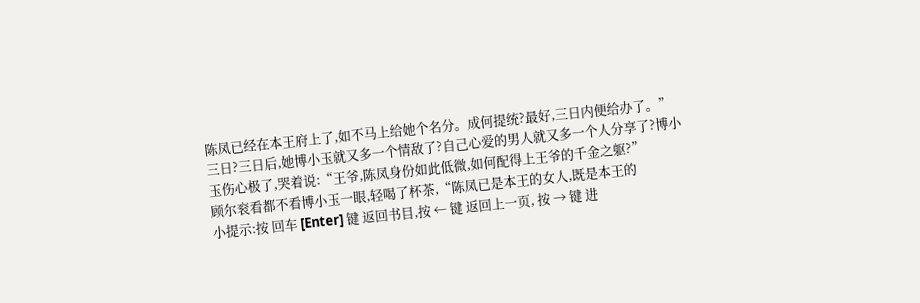陈凤已经在本王府上了,如不马上给她个名分。成何提统?最好,三日内便给办了。”
三日?三日后,她博小玉就又多一个情敌了?自己心爱的男人就又多一个人分享了?博小玉伤心极了,哭着说:“王爷,陈凤身份如此低微,如何配得上王爷的千金之躯?”
顾尔衮看都不看博小玉一眼,轻喝了杯茶,“陈凤已是本王的女人,既是本王的
小提示:按 回车 [Enter] 键 返回书目,按 ← 键 返回上一页, 按 → 键 进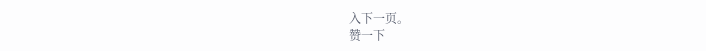入下一页。
赞一下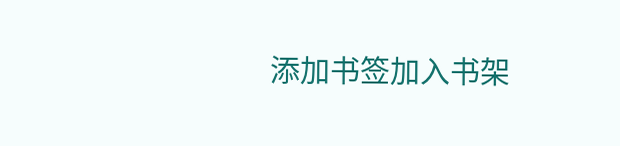添加书签加入书架